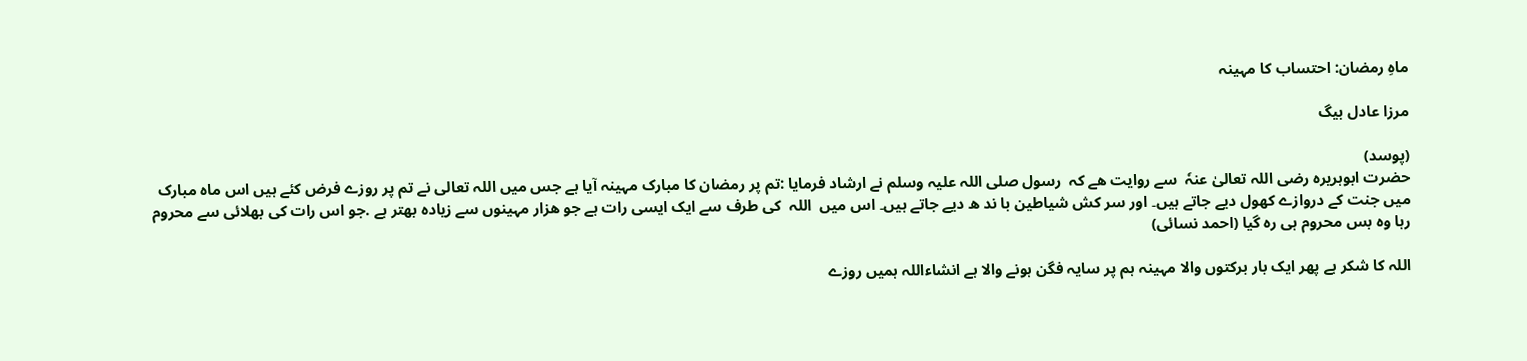ماہِ رمضان: احتساب کا مہینہ

مرزا عادل بیگ

(پوسد)
حضرت ابوہریرہ رضی اللہ تعالیٰ عنہٗ  سے روایت ھے کہ  رسول صلی اللہ علیہ وسلم نے ارشاد فرمایا :تم پر رمضان کا مبارک مہینہ آیا ہے جس میں اللہ تعالی نے تم پر روزے فرض کئے ہیں اس ماہ مبارک میں جنت کے دروازے کھول دیے جاتے ہیں۔ اور سر کش شیاطین با ند ھ دیے جاتے ہیں۔ اس میں  اللہ  کی طرف سے ایک ایسی رات ہے جو ھزار مہینوں سے زیادہ بھتر ہے .جو اس رات کی بھلائی سے محروم رہا وہ بس محروم ہی رہ گیا (احمد نسائی)

اللہ کا شکر ہے پھر ایک بار برکتوں والا مہینہ ہم پر سایہ فگن ہونے والا ہے انشاءاللہ ہمیں روزے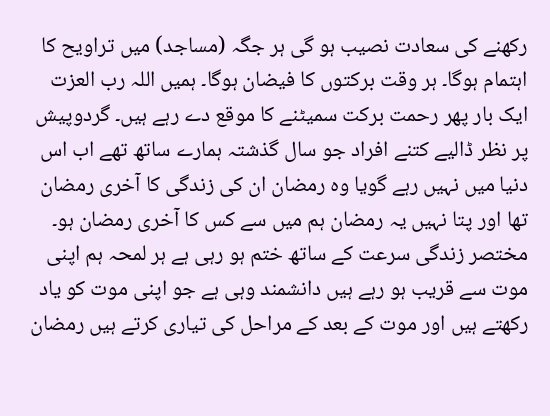رکھنے کی سعادت نصیب ہو گی ہر جگہ (مساجد) میں تراویح کا اہتمام ہوگا۔ ہر وقت برکتوں کا فیضان ہوگا۔ ہمیں اللہ رب العزت ایک بار پھر رحمت برکت سمیٹنے کا موقع دے رہے ہیں۔ گردوپیش پر نظر ڈالیے کتنے افراد جو سال گذشتہ ہمارے ساتھ تھے اب اس دنیا میں نہیں رہے گویا وہ رمضان ان کی زندگی کا آخری رمضان تھا اور پتا نہیں یہ رمضان ہم میں سے کس کا آخری رمضان ہو۔ مختصر زندگی سرعت کے ساتھ ختم ہو رہی ہے ہر لمحہ ہم اپنی موت سے قریب ہو رہے ہیں دانشمند وہی ہے جو اپنی موت کو یاد رکھتے ہیں اور موت کے بعد کے مراحل کی تیاری کرتے ہیں رمضان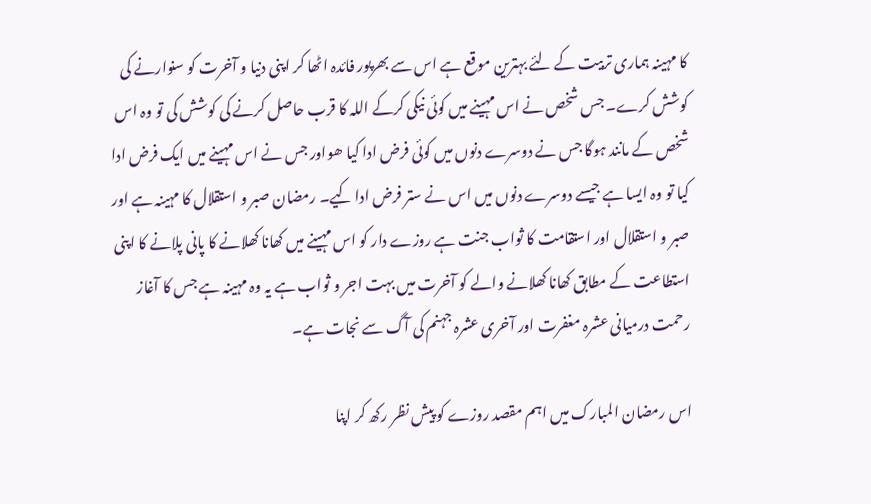کا مہینہ ہماری تربیت کے لئے بہترین موقع ہے اس سے بھرپور فائدہ اٹھا کر اپنی دنیا و آخرت کو سنوارنے کی کوشش کرے۔ جس شخص نے اس مہینے میں کوئی نیکی کرکے اللہ کا قرب حاصل کرنے کی کوشش کی تو وہ اس شخص کے مانند ہوگا جس نے دوسرے دنوں میں کوئی فرض ادا کیا ھواور جس نے اس مہینے میں ایک فرض ادا کیا تو وہ ایسا ہے جیسے دوسرے دنوں میں اس نے ستر فرض ادا کیے۔ رمضان صبر و استقلال کا مہینہ ہے اور صبر و استقلال اور استقامت کا ثواب جنت ہے روزے دار کو اس مہینے میں کھانا کھلانے کا پانی پلانے کا اپنی استطاعت کے مطابق کھانا کھلانے والے کو آخرت میں بہت اجر و ثواب ہے یہ وہ مہینہ ہے جس کا آغاز رحمت درمیانی عشرہ مغفرت اور آخری عشرہ جہنم کی آگ سے نجات ہے۔

اس رمضان المبارک میں اہم مقصد روزے کو پیش نظر رکھ کر اپنا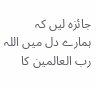جائزہ لیں کہ ہمارے دل میں اللہ رب العالمین کا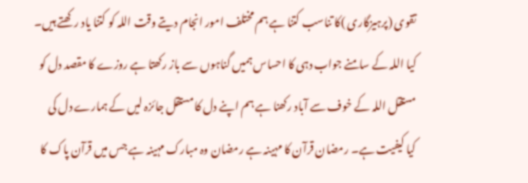تقوی (پرہیزگاری )کا تناسب کتنا ہے ہم مختلف امور انجام دیتے وقت اللہ کو کتنا یاد رکھتے ہیں۔ کیا اللہ کے سامنے جواب دہی کا احساس ہمیں گناہوں سے باز رکھتا ہے روزے کا مقصد دل کو مستقل اللہ کے خوف سے آباد رکھنا ہے ہم اپنے دل کا مستقل جائزہ لیں کے ہمارے دل کی کیا کیفیت ہے۔ رمضان قرآن کا مہینہ ہے رمضان وہ مبارک مہینہ ہے جس میں قرآن پاک کا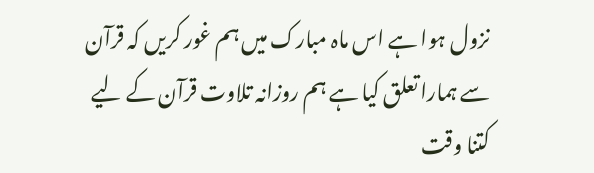نزول ہوا ہے اس ماہ مبارک میں ہم غور کریں کہ قرآن سے ہمارا تعلق کیا ہے ہم روزانہ تلاوت قرآن کے لیے کتنا وقت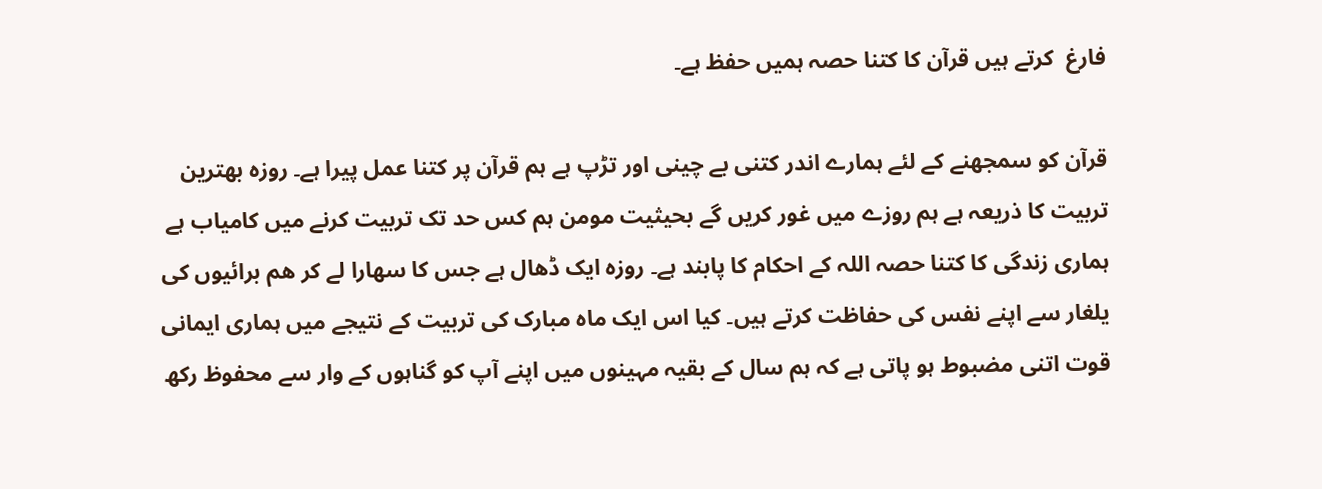فارغ  کرتے ہیں قرآن کا کتنا حصہ ہمیں حفظ ہے۔

قرآن کو سمجھنے کے لئے ہمارے اندر کتنی بے چینی اور تڑپ ہے ہم قرآن پر کتنا عمل پیرا ہے۔ روزہ بھترین تربیت کا ذریعہ ہے ہم روزے میں غور کریں گے بحیثیت مومن ہم کس حد تک تربیت کرنے میں کامیاب ہے ہماری زندگی کا کتنا حصہ اللہ کے احکام کا پابند ہے۔ روزہ ایک ڈھال ہے جس کا سھارا لے کر ھم برائیوں کی یلغار سے اپنے نفس کی حفاظت کرتے ہیں۔ کیا اس ایک ماہ مبارک کی تربیت کے نتیجے میں ہماری ایمانی قوت اتنی مضبوط ہو پاتی ہے کہ ہم سال کے بقیہ مہینوں میں اپنے آپ کو گناہوں کے وار سے محفوظ رکھ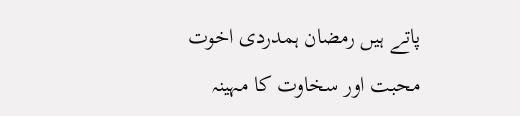پاتے ہیں رمضان ہمدردی اخوت محبت اور سخاوت کا مہینہ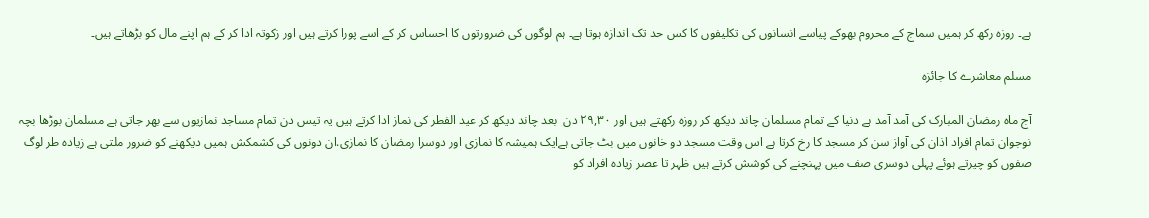ہے۔ روزہ رکھ کر ہمیں سماج کے محروم بھوکے پیاسے انسانوں کی تکلیفوں کا کس حد تک اندازہ ہوتا ہے۔ ہم لوگوں کی ضرورتوں کا احساس کر کے اسے پورا کرتے ہیں اور زکوتہ ادا کر کے ہم اپنے مال کو بڑھاتے ہیں۔

مسلم معاشرے کا جائزہ

آج ماہ رمضان المبارک کی آمد آمد ہے دنیا کے تمام مسلمان چاند دیکھ کر روزہ رکھتے ہیں اور ٢۹,۳۰ دن  بعد چاند دیکھ کر عید الفطر کی نماز ادا کرتے ہیں یہ تیس دن تمام مساجد نمازیوں سے بھر جاتی ہے مسلمان بوڑھا بچہ نوجوان تمام افراد اذان کی آواز سن کر مسجد کا رخ کرتا ہے اس وقت مسجد دو خانوں میں بٹ جاتی ہےایک ہمیشہ کا نمازی اور دوسرا رمضان کا نمازی.ان دونوں کی کشمکش ہمیں دیکھنے کو ضرور ملتی ہے زیادہ طر لوگ صفوں کو چیرتے ہوئے پہلی دوسری صف میں پہنچنے کی کوشش کرتے ہیں ظہر تا عصر زیادہ افراد کو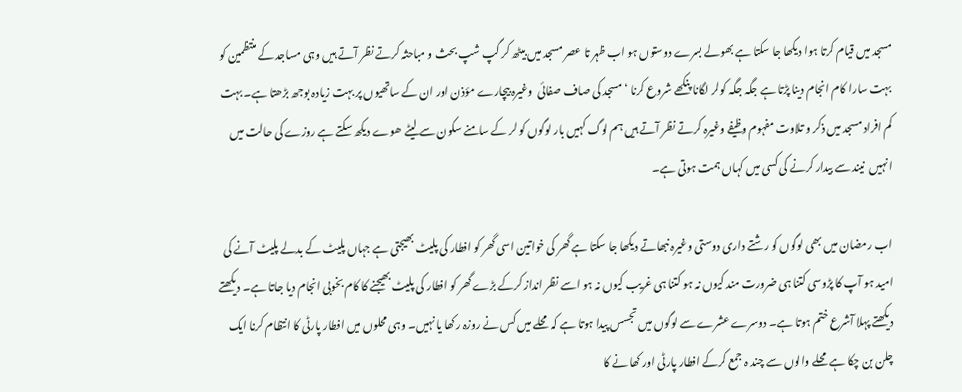مسجد میں قیام کرتا ہوا دیکھا جا سکتا ہے بھولے بسرے دوستوں ہو اب ظہر تا عصر مسجد میں بیٹھ کر گپ شپ بحث و مباحثہ کرتے نظر آتے ہیں وہی مساجد کے منتظمین کو بہت سارا کام انجام دینا پڑتا ہے جگہ جگہ کولر لگانا پنکھے شروع کرنا ‘ مسجد کی صاف صفائی  وغیرہ بیچارے مؤذن اور ان کے ساتھیوں پر بہت زیادہ بوجھ بڑھتا ہے۔ بہت کم افراد مسجد میں ذکر و تلاوت مفہوم وظیفے وغیرہ کرتے نظر آتے ہیں ہم لوگ کہیں بار لوگوں کو لر کے سامنے سکون سے لیٹے ھوے دیکھ سکتے ہے روزے کی حالت میں انہیں  نیند سے بیدار کرنے کی کسی میں کہاں ہمت ہوتی ہے۔

اب رمضان میں بھی لوگوں کو رشتے داری دوستی وغیرہ نبھاتے دیکھا جا سکتا ہے گھر کی خواتین اسی گھر کو افطار کی پلیٹ بھیجتی ہے جہاں پلیٹ کے بدلے پلیٹ آنے کی امید ہو آپ کا پڑوسی کتنا ہی ضرورت مند کیوں نہ ہو کتنا ہی غریب کیوں نہ ہو اسے نظر انداز کرکے بڑے گھر کو افطار کی پلیٹ بھیجنے کا کام بخوبی انجام دیا جاتا ہے۔ دیکھتے دیکھتے پہلا آشرع ختم ہوتا ہے۔ دوسرے عشرے سے لوگوں میں تجسس پیدا ہوتا ہے کہ محلے میں کس نے روزہ رکھا یا نہیں۔ وہی محلوں میں افطار پارٹی کا انتظام کرنا ایک چلن بن چکا ہے محلے والوں سے چند ہ جمع کرکے افطار پارٹی اور کھا نے کا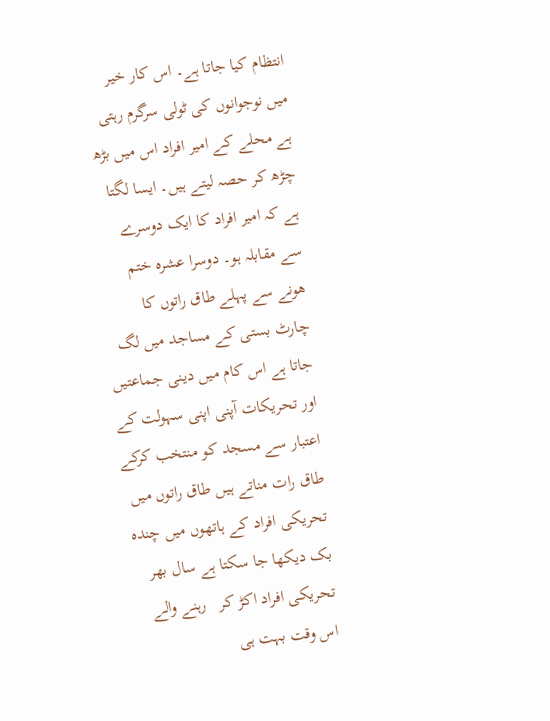انتظام کیا جاتا ہے۔ اس کار خیر میں نوجوانوں کی ٹولی سرگرم رہتی ہے محلے کے امیر افراد اس میں بڑھ چڑھ کر حصہ لیتے ہیں۔ ایسا لگتا ہے کہ امیر افراد کا ایک دوسرے سے مقابلہ ہو۔ دوسرا عشرہ ختم ھونے سے پہلے طاق راتوں کا چارٹ بستی کے مساجد میں لگ جاتا ہے اس کام میں دینی جماعتیں اور تحریکات آپنی اپنی سہولت کے اعتبار سے مسجد کو منتخب کرکے طاق رات مناتے ہیں طاق راتوں میں تحریکی افراد کے ہاتھوں میں چندہ بک دیکھا جا سکتا ہے سال بھر تحریکی افراد اکڑ کر   رہنے والے اس وقت بہت ہی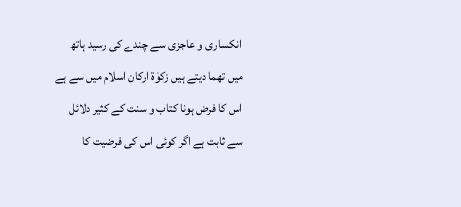انکساری و عاجزی سے چندے کی رسید ہاتھ میں تھما دیتے ہیں زکوٰۃ ارکان اسلام میں سے ہے اس کا فرض ہونا کتاب و سنت کے کثیر دلائل سے ثابت ہے اگر کوئی اس کی فرضیت کا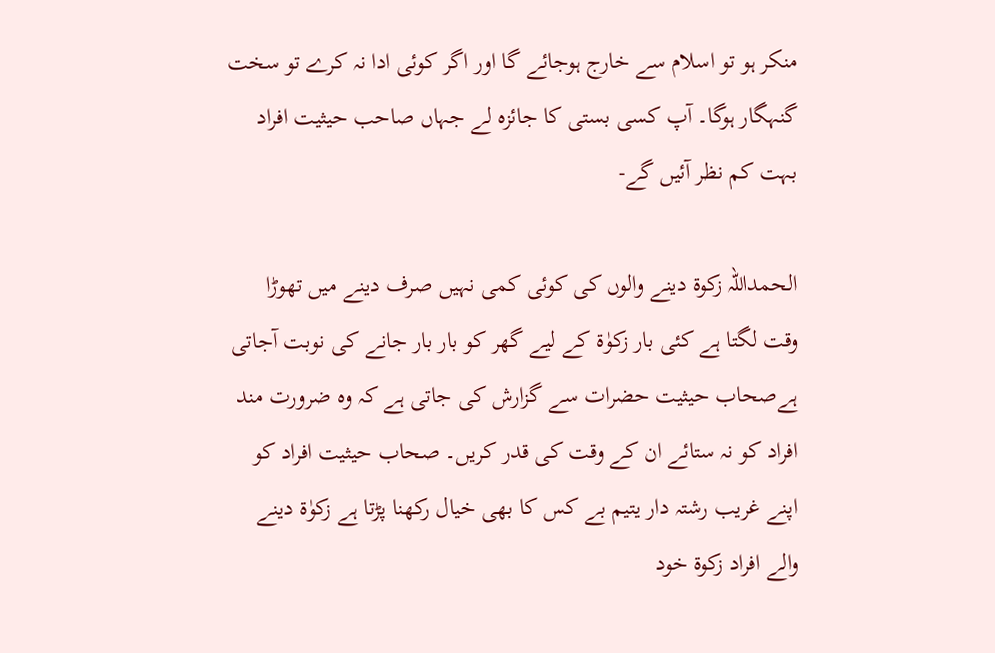منکر ہو تو اسلام سے خارج ہوجائے گا اور اگر کوئی ادا نہ کرے تو سخت گنہگار ہوگا۔ آپ کسی بستی کا جائزہ لے جہاں صاحب حیثیت افراد بہت کم نظر آئیں گے-

الحمداللہ زکوۃ دینے والوں کی کوئی کمی نہیں صرف دینے میں تھوڑا وقت لگتا ہے کئی بار زکوٰۃ کے لیے گھر کو بار بار جانے کی نوبت آجاتی ہےصحاب حیثیت حضرات سے گزارش کی جاتی ہے کہ وہ ضرورت مند افراد کو نہ ستائے ان کے وقت کی قدر کریں۔ صحاب حیثیت افراد کو اپنے غریب رشتہ دار یتیم بے کس کا بھی خیال رکھنا پڑتا ہے زکوٰۃ دینے والے افراد زکوۃ خود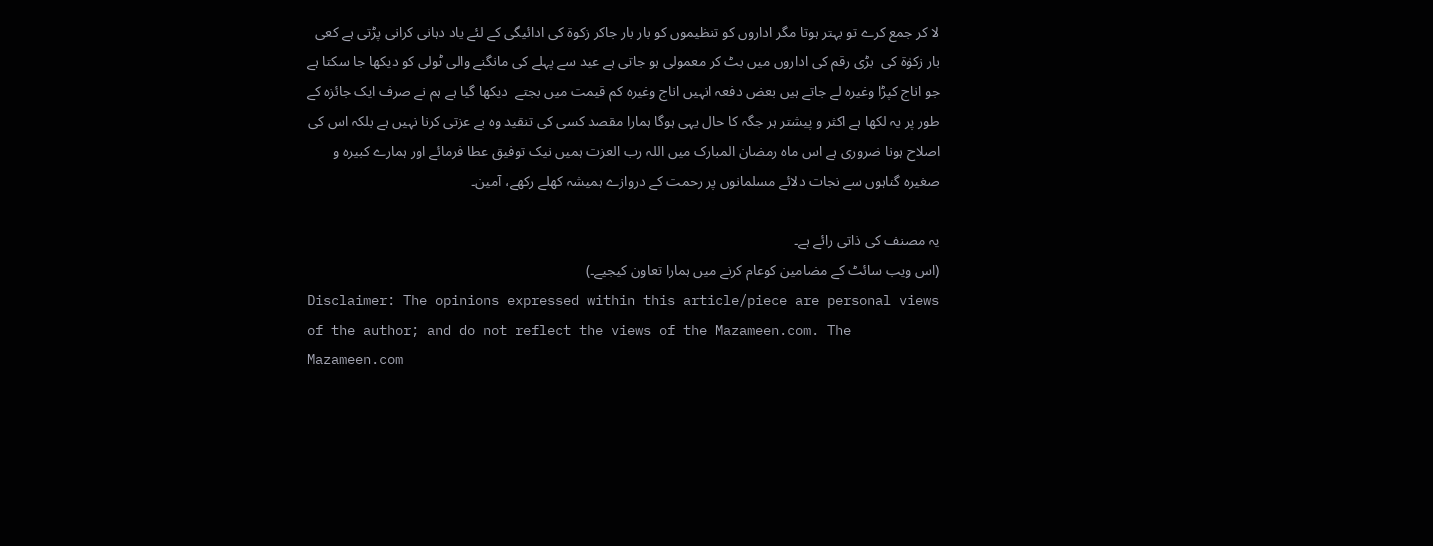لا کر جمع کرے تو بہتر ہوتا مگر اداروں کو تنظیموں کو بار بار جاکر زکوۃ کی ادائیگی کے لئے یاد دہانی کرانی پڑتی ہے کعی بار زکوٰۃ کی  بڑی رقم کی اداروں میں بٹ کر معمولی ہو جاتی ہے عید سے پہلے کی مانگنے والی ٹولی کو دیکھا جا سکتا ہے جو اناج کپڑا وغیرہ لے جاتے ہیں بعض دفعہ انہیں اناج وغیرہ کم قیمت میں بجتے  دیکھا گیا ہے ہم نے صرف ایک جائزہ کے طور پر یہ لکھا ہے اکثر و پیشتر ہر جگہ کا حال یہی ہوگا ہمارا مقصد کسی کی تنقید وہ بے عزتی کرنا نہیں ہے بلکہ اس کی اصلاح ہونا ضروری ہے اس ماہ رمضان المبارک میں اللہ رب العزت ہمیں نیک توفیق عطا فرمائے اور ہمارے کبیرہ و صغیرہ گناہوں سے نجات دلائے مسلمانوں پر رحمت کے دروازے ہمیشہ کھلے رکھے، آمین۔

یہ مصنف کی ذاتی رائے ہے۔
(اس ویب سائٹ کے مضامین کوعام کرنے میں ہمارا تعاون کیجیے۔)
Disclaimer: The opinions expressed within this article/piece are personal views of the author; and do not reflect the views of the Mazameen.com. The Mazameen.com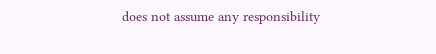does not assume any responsibility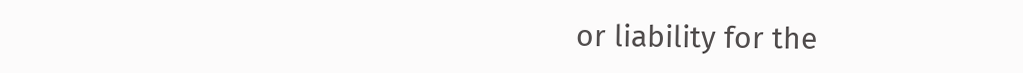or liability for the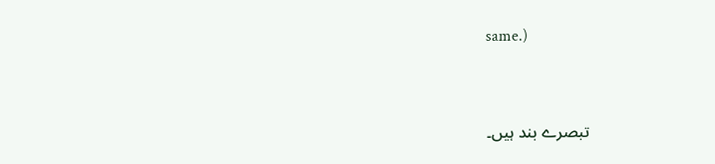same.)


تبصرے بند ہیں۔